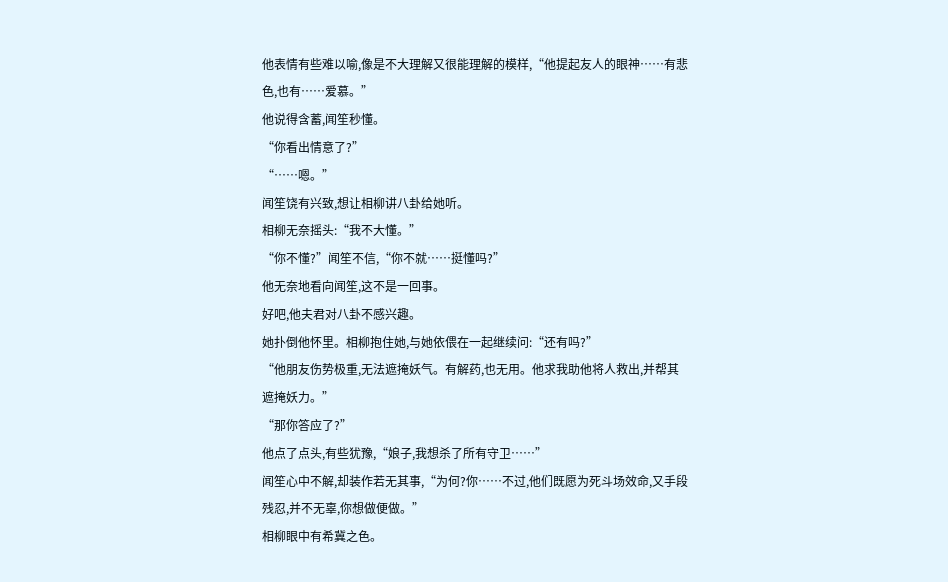他表情有些难以喻,像是不大理解又很能理解的模样,“他提起友人的眼神……有悲色,也有……爱慕。”
他说得含蓄,闻笙秒懂。
“你看出情意了?”
“……嗯。”
闻笙饶有兴致,想让相柳讲八卦给她听。
相柳无奈摇头:“我不大懂。”
“你不懂?”闻笙不信,“你不就……挺懂吗?”
他无奈地看向闻笙,这不是一回事。
好吧,他夫君对八卦不感兴趣。
她扑倒他怀里。相柳抱住她,与她依偎在一起继续问:“还有吗?”
“他朋友伤势极重,无法遮掩妖气。有解药,也无用。他求我助他将人救出,并帮其遮掩妖力。”
“那你答应了?”
他点了点头,有些犹豫,“娘子,我想杀了所有守卫……”
闻笙心中不解,却装作若无其事,“为何?你……不过,他们既愿为死斗场效命,又手段残忍,并不无辜,你想做便做。”
相柳眼中有希冀之色。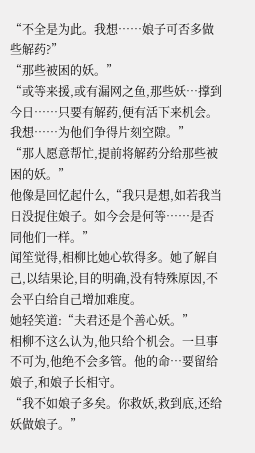“不全是为此。我想……娘子可否多做些解药?”
“那些被困的妖。”
“或等来援,或有漏网之鱼,那些妖…撑到今日……只要有解药,便有活下来机会。我想……为他们争得片刻空隙。”
“那人愿意帮忙,提前将解药分给那些被困的妖。”
他像是回忆起什么,“我只是想,如若我当日没捉住娘子。如今会是何等……是否同他们一样。”
闻笙觉得,相柳比她心软得多。她了解自己,以结果论,目的明确,没有特殊原因,不会平白给自己增加难度。
她轻笑道:“夫君还是个善心妖。”
相柳不这么认为,他只给个机会。一旦事不可为,他绝不会多管。他的命…要留给娘子,和娘子长相守。
“我不如娘子多矣。你救妖,救到底,还给妖做娘子。”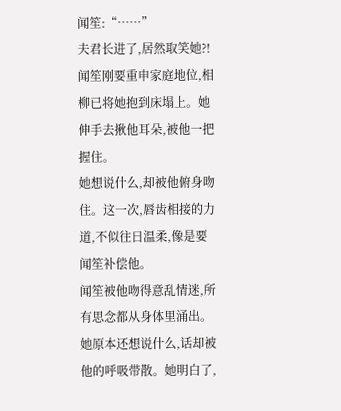闻笙:“……”
夫君长进了,居然取笑她?!
闻笙刚要重申家庭地位,相柳已将她抱到床塌上。她伸手去揪他耳朵,被他一把握住。
她想说什么,却被他俯身吻住。这一次,唇齿相接的力道,不似往日温柔,像是要闻笙补偿他。
闻笙被他吻得意乱情迷,所有思念都从身体里涌出。她原本还想说什么,话却被他的呼吸带散。她明白了,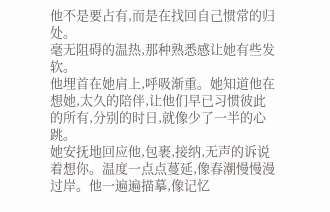他不是要占有,而是在找回自己惯常的归处。
毫无阻碍的温热,那种熟悉感让她有些发软。
他埋首在她肩上,呼吸渐重。她知道他在想她,太久的陪伴,让他们早已习惯彼此的所有,分别的时日,就像少了一半的心跳。
她安抚地回应他,包裹,接纳,无声的诉说着想你。温度一点点蔓延,像春潮慢慢漫过岸。他一遍遍描摹,像记忆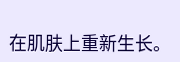在肌肤上重新生长。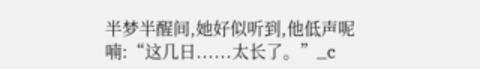半梦半醒间,她好似听到,他低声呢喃:“这几日......太长了。”_c